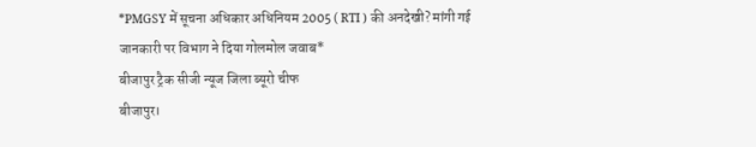*PMGSY में सूचना अधिकार अधिनियम 2005 ( RTI ) की अनदेखी? मांगी गई जानकारी पर विभाग ने दिया गोलमोल जवाब*
बीजापुर ट्रैक सीजी न्यूज जिला ब्यूरो चीफ
बीजापुर।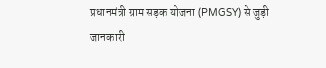प्रधानमंत्री ग्राम सड़क योजना (PMGSY) से जुड़ी जानकारी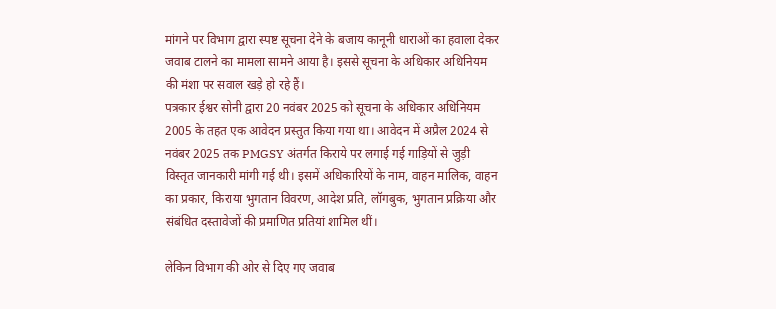मांगने पर विभाग द्वारा स्पष्ट सूचना देने के बजाय कानूनी धाराओं का हवाला देकर जवाब टालने का मामला सामने आया है। इससे सूचना के अधिकार अधिनियम की मंशा पर सवाल खड़े हो रहे हैं।
पत्रकार ईश्वर सोनी द्वारा 20 नवंबर 2025 को सूचना के अधिकार अधिनियम 2005 के तहत एक आवेदन प्रस्तुत किया गया था। आवेदन में अप्रैल 2024 से नवंबर 2025 तक PMGSY अंतर्गत किराये पर लगाई गई गाड़ियों से जुड़ी विस्तृत जानकारी मांगी गई थी। इसमें अधिकारियों के नाम, वाहन मालिक, वाहन का प्रकार, किराया भुगतान विवरण, आदेश प्रति, लॉगबुक, भुगतान प्रक्रिया और संबंधित दस्तावेजों की प्रमाणित प्रतियां शामिल थीं।

लेकिन विभाग की ओर से दिए गए जवाब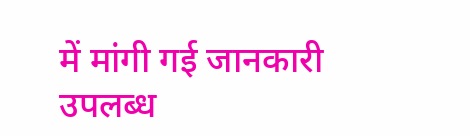में मांगी गई जानकारी उपलब्ध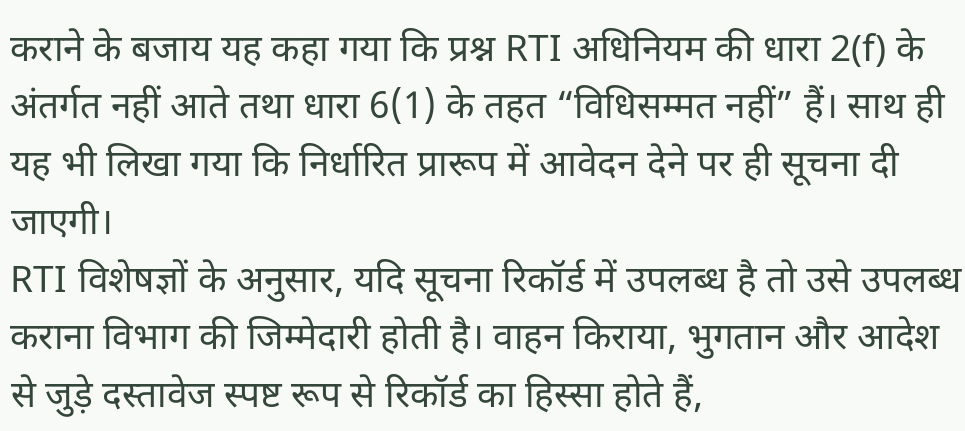कराने के बजाय यह कहा गया कि प्रश्न RTI अधिनियम की धारा 2(f) के अंतर्गत नहीं आते तथा धारा 6(1) के तहत “विधिसम्मत नहीं” हैं। साथ ही यह भी लिखा गया कि निर्धारित प्रारूप में आवेदन देने पर ही सूचना दी जाएगी।
RTI विशेषज्ञों के अनुसार, यदि सूचना रिकॉर्ड में उपलब्ध है तो उसे उपलब्ध कराना विभाग की जिम्मेदारी होती है। वाहन किराया, भुगतान और आदेश से जुड़े दस्तावेज स्पष्ट रूप से रिकॉर्ड का हिस्सा होते हैं,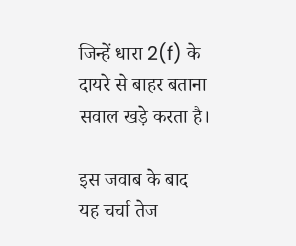जिन्हें धारा 2(f) के दायरे से बाहर बताना सवाल खड़े करता है।

इस जवाब के बाद यह चर्चा तेज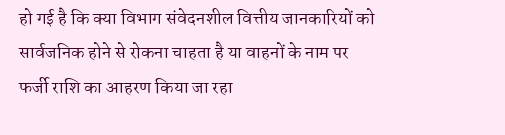हो गई है कि क्या विभाग संवेदनशील वित्तीय जानकारियों को सार्वजनिक होने से रोकना चाहता है या वाहनों के नाम पर फर्जी राशि का आहरण किया जा रहा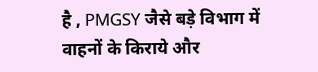है , PMGSY जैसे बड़े विभाग में वाहनों के किराये और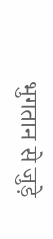भुगतान से जुड़े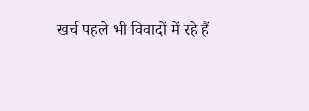खर्च पहले भी विवादों में रहे हैं